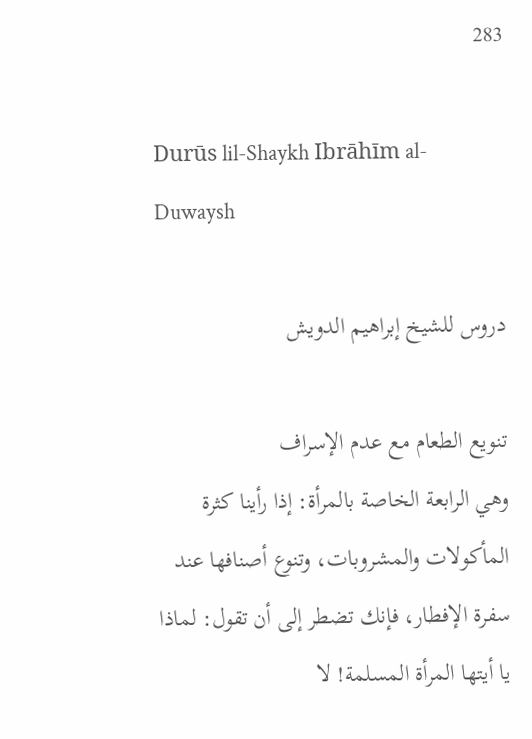283

Durūs lil-Shaykh Ibrāhīm al-Duwaysh

دروس للشيخ إبراهيم الدويش

تنويع الطعام مع عدم الإسراف
وهي الرابعة الخاصة بالمرأة: إذا رأينا كثرة المأكولات والمشروبات، وتنوع أصنافها عند سفرة الإفطار، فإنك تضطر إلى أن تقول: لماذا يا أيتها المرأة المسلمة! لا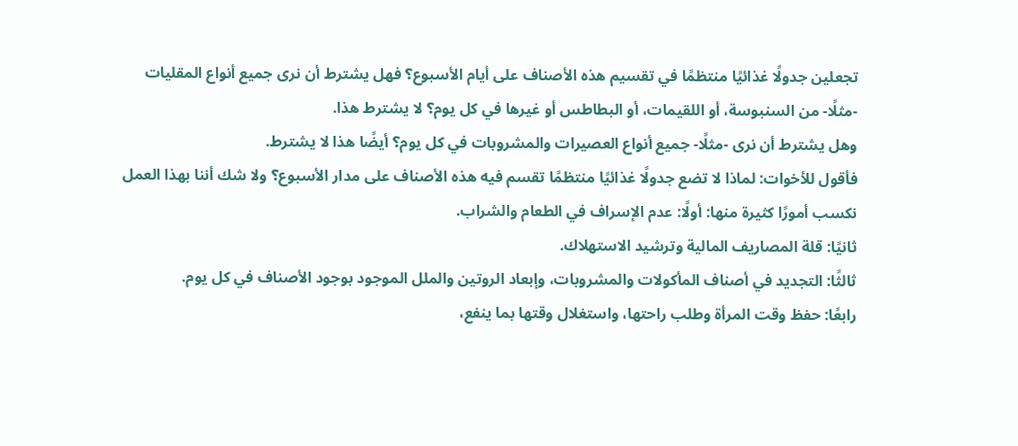تجعلين جدولًا غذائيًا منتظمًا في تقسيم هذه الأصناف على أيام الأسبوع؟ فهل يشترط أن نرى جميع أنواع المقليات -مثلًا- من السنبوسة، أو اللقيمات، أو البطاطس أو غيرها في كل يوم؟ لا يشترط هذا.
وهل يشترط أن نرى -مثلًا- جميع أنواع العصيرات والمشروبات في كل يوم؟ أيضًا هذا لا يشترط.
فأقول للأخوات: لماذا لا تضع جدولًا غذائيًا منتظمًا تقسم فيه هذه الأصناف على مدار الأسبوع؟ ولا شك أننا بهذا العمل نكسب أمورًا كثيرة منها: أولًا: عدم الإسراف في الطعام والشراب.
ثانيًا: قلة المصاريف المالية وترشيد الاستهلاك.
ثالثًا: التجديد في أصناف المأكولات والمشروبات، وإبعاد الروتين والملل الموجود بوجود الأصناف في كل يوم.
رابعًا: حفظ وقت المرأة وطلب راحتها، واستغلال وقتها بما ينفع،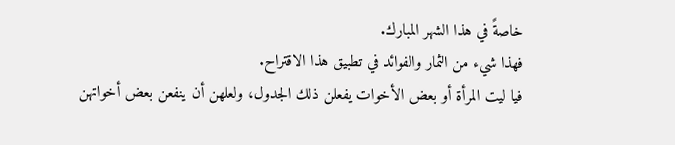خاصةً في هذا الشهر المبارك.
فهذا شيء من الثمار والفوائد في تطبيق هذا الاقتراح.
فيا ليت المرأة أو بعض الأخوات يفعلن ذلك الجدول، ولعلهن أن ينفعن بعض أخواتهن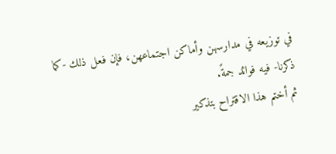في توزيعه في مدارسهن وأماكن اجتماعهن، فإن فعل ذلك -كما ذكرنا- فيه فوائد جمةً.
ثم أختم هذا الاقتراح بتذكير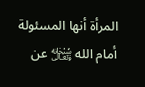المرأة أنها المسئولة أمام الله ﷾ عن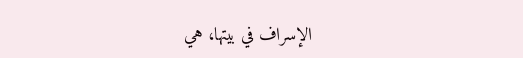الإسراف في بيتها، هي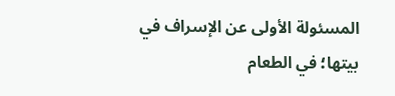المسئولة الأولى عن الإسراف في بيتها؛ في الطعام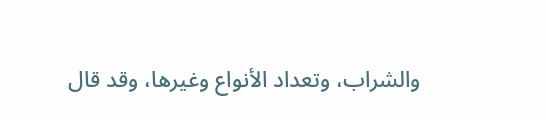والشراب، وتعداد الأنواع وغيرها، وقد قال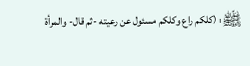﵌: (كلكم راع وكلكم مسئول عن رعيته -ثم قال- والمرأة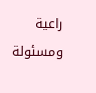راعية ومسئولة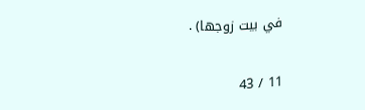في بيت زوجها) .

11 / 43